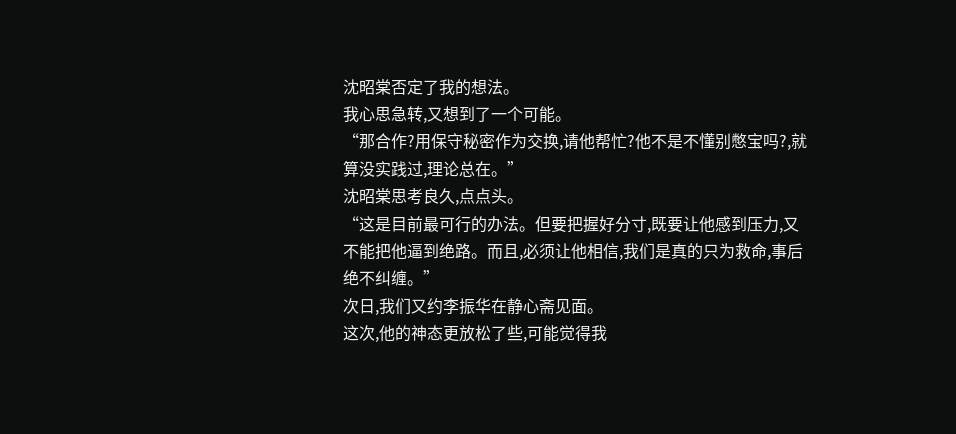沈昭棠否定了我的想法。
我心思急转,又想到了一个可能。
“那合作?用保守秘密作为交换,请他帮忙?他不是不懂别憋宝吗?,就算没实践过,理论总在。”
沈昭棠思考良久,点点头。
“这是目前最可行的办法。但要把握好分寸,既要让他感到压力,又不能把他逼到绝路。而且,必须让他相信,我们是真的只为救命,事后绝不纠缠。”
次日,我们又约李振华在静心斋见面。
这次,他的神态更放松了些,可能觉得我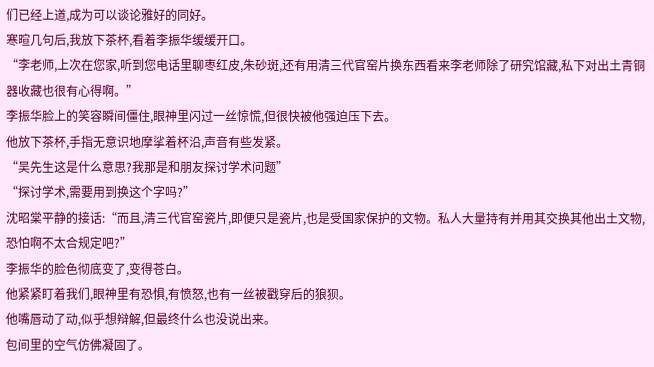们已经上道,成为可以谈论雅好的同好。
寒暄几句后,我放下茶杯,看着李振华缓缓开口。
“李老师,上次在您家,听到您电话里聊枣红皮,朱砂斑,还有用清三代官窑片换东西看来李老师除了研究馆藏,私下对出土青铜器收藏也很有心得啊。”
李振华脸上的笑容瞬间僵住,眼神里闪过一丝惊慌,但很快被他强迫压下去。
他放下茶杯,手指无意识地摩挲着杯沿,声音有些发紧。
“吴先生这是什么意思?我那是和朋友探讨学术问题”
“探讨学术,需要用到换这个字吗?”
沈昭棠平静的接话:“而且,清三代官窑瓷片,即便只是瓷片,也是受国家保护的文物。私人大量持有并用其交换其他出土文物,恐怕啊不太合规定吧?”
李振华的脸色彻底变了,变得苍白。
他紧紧盯着我们,眼神里有恐惧,有愤怒,也有一丝被戳穿后的狼狈。
他嘴唇动了动,似乎想辩解,但最终什么也没说出来。
包间里的空气仿佛凝固了。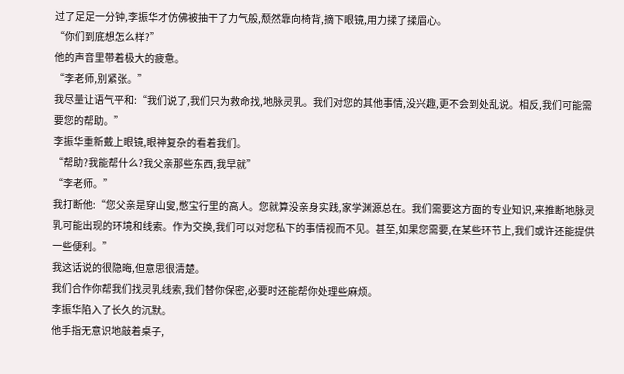过了足足一分钟,李振华才仿佛被抽干了力气般,颓然靠向椅背,摘下眼镜,用力揉了揉眉心。
“你们到底想怎么样?”
他的声音里带着极大的疲惫。
“李老师,别紧张。”
我尽量让语气平和:“我们说了,我们只为救命找,地脉灵乳。我们对您的其他事情,没兴趣,更不会到处乱说。相反,我们可能需要您的帮助。”
李振华重新戴上眼镜,眼神复杂的看着我们。
“帮助?我能帮什么?我父亲那些东西,我早就”
“李老师。”
我打断他:“您父亲是穿山叟,憋宝行里的高人。您就算没亲身实践,家学渊源总在。我们需要这方面的专业知识,来推断地脉灵乳可能出现的环境和线索。作为交换,我们可以对您私下的事情视而不见。甚至,如果您需要,在某些环节上,我们或许还能提供一些便利。”
我这话说的很隐晦,但意思很清楚。
我们合作你帮我们找灵乳线索,我们替你保密,必要时还能帮你处理些麻烦。
李振华陷入了长久的沉默。
他手指无意识地敲着桌子,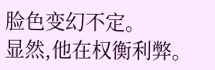脸色变幻不定。
显然,他在权衡利弊。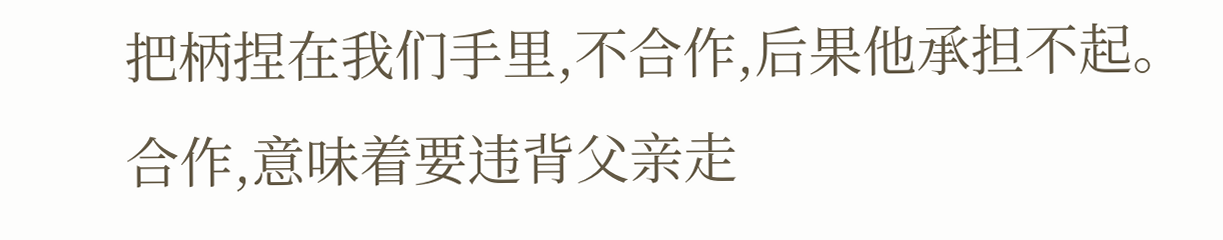把柄捏在我们手里,不合作,后果他承担不起。
合作,意味着要违背父亲走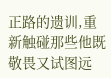正路的遗训,重新触碰那些他既敬畏又试图远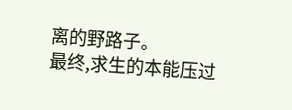离的野路子。
最终,求生的本能压过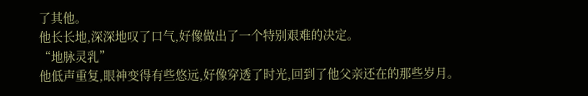了其他。
他长长地,深深地叹了口气,好像做出了一个特别艰难的决定。
“地脉灵乳”
他低声重复,眼神变得有些悠远,好像穿透了时光,回到了他父亲还在的那些岁月。